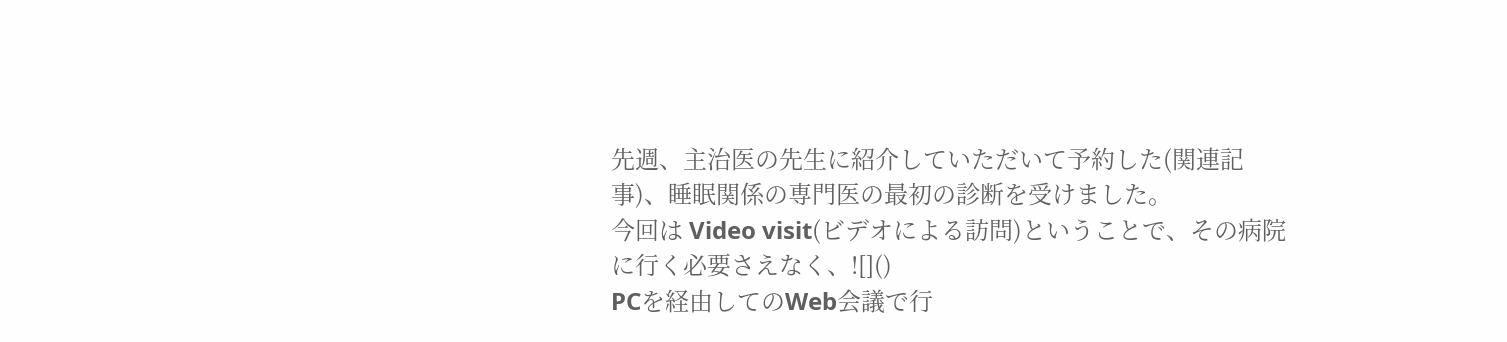先週、主治医の先生に紹介していただいて予約した(関連記事)、睡眠関係の専門医の最初の診断を受けました。
今回は Video visit(ビデオによる訪問)ということで、その病院に行く必要さえなく、![]()
PCを経由してのWeb会議で行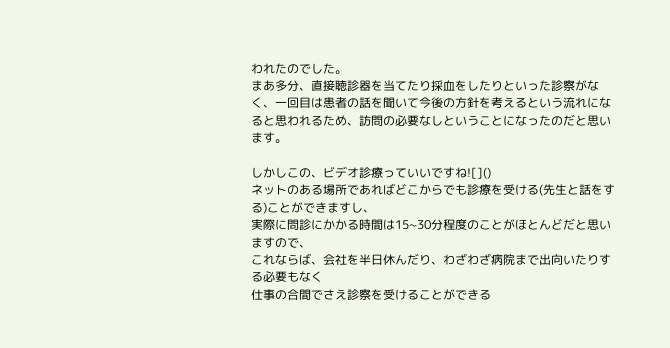われたのでした。
まあ多分、直接聴診器を当てたり採血をしたりといった診察がなく、一回目は患者の話を聞いて今後の方針を考えるという流れになると思われるため、訪問の必要なしということになったのだと思います。

しかしこの、ビデオ診療っていいですね![]()
ネットのある場所であればどこからでも診療を受ける(先生と話をする)ことができますし、
実際に問診にかかる時間は15~30分程度のことがほとんどだと思いますので、
これならば、会社を半日休んだり、わざわざ病院まで出向いたりする必要もなく
仕事の合間でさえ診察を受けることができる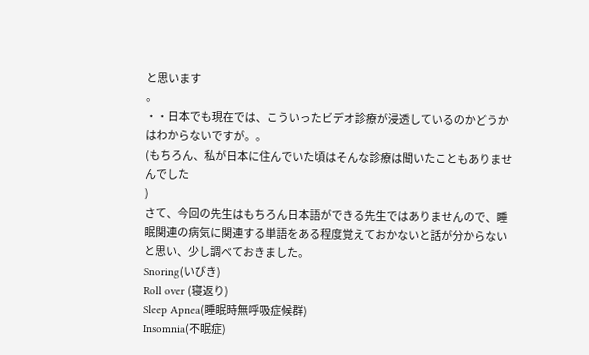と思います
。
・・日本でも現在では、こういったビデオ診療が浸透しているのかどうかはわからないですが。。
(もちろん、私が日本に住んでいた頃はそんな診療は聞いたこともありませんでした
)
さて、今回の先生はもちろん日本語ができる先生ではありませんので、睡眠関連の病気に関連する単語をある程度覚えておかないと話が分からないと思い、少し調べておきました。
Snoring(いびき)
Roll over (寝返り)
Sleep Apnea(睡眠時無呼吸症候群)
Insomnia(不眠症)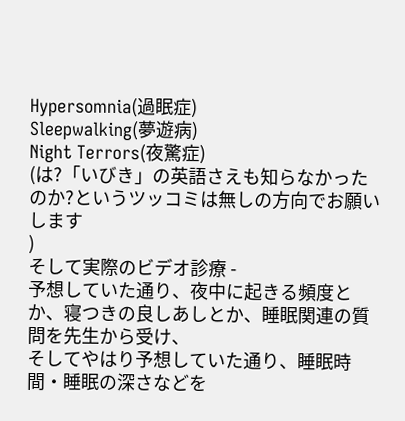Hypersomnia(過眠症)
Sleepwalking(夢遊病)
Night Terrors(夜驚症)
(は?「いびき」の英語さえも知らなかったのか?というツッコミは無しの方向でお願いします
)
そして実際のビデオ診療 -
予想していた通り、夜中に起きる頻度とか、寝つきの良しあしとか、睡眠関連の質問を先生から受け、
そしてやはり予想していた通り、睡眠時間・睡眠の深さなどを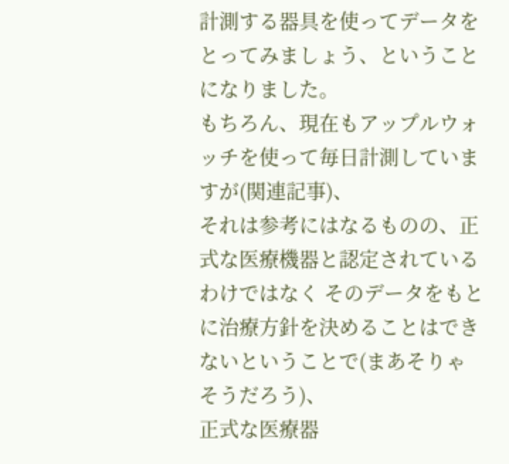計測する器具を使ってデータをとってみましょう、ということになりました。
もちろん、現在もアップルウォッチを使って毎日計測していますが(関連記事)、
それは参考にはなるものの、正式な医療機器と認定されているわけではなく そのデータをもとに治療方針を決めることはできないということで(まあそりゃそうだろう)、
正式な医療器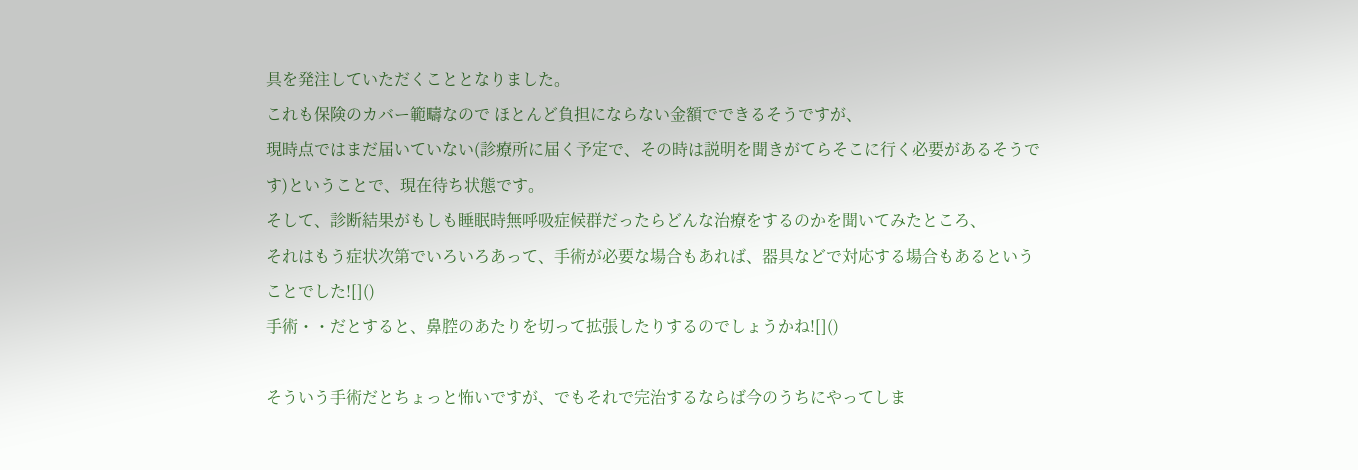具を発注していただくこととなりました。
これも保険のカバー範疇なので ほとんど負担にならない金額でできるそうですが、
現時点ではまだ届いていない(診療所に届く予定で、その時は説明を聞きがてらそこに行く必要があるそうです)ということで、現在待ち状態です。
そして、診断結果がもしも睡眠時無呼吸症候群だったらどんな治療をするのかを聞いてみたところ、
それはもう症状次第でいろいろあって、手術が必要な場合もあれば、器具などで対応する場合もあるということでした![]()
手術・・だとすると、鼻腔のあたりを切って拡張したりするのでしょうかね![]()

そういう手術だとちょっと怖いですが、でもそれで完治するならば今のうちにやってしま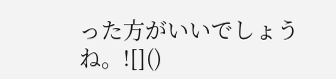った方がいいでしょうね。![]()